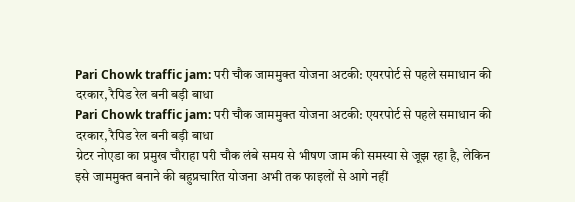Pari Chowk traffic jam: परी चौक जाममुक्त योजना अटकी: एयरपोर्ट से पहले समाधान की दरकार, रैपिड रेल बनी बड़ी बाधा
Pari Chowk traffic jam: परी चौक जाममुक्त योजना अटकी: एयरपोर्ट से पहले समाधान की दरकार, रैपिड रेल बनी बड़ी बाधा
ग्रेटर नोएडा का प्रमुख चौराहा परी चौक लंबे समय से भीषण जाम की समस्या से जूझ रहा है, लेकिन इसे जाममुक्त बनाने की बहुप्रचारित योजना अभी तक फाइलों से आगे नहीं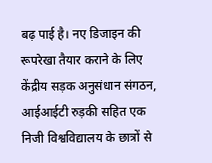बढ़ पाई है। नए डिजाइन की रूपरेखा तैयार कराने के लिए केंद्रीय सड़क अनुसंधान संगठन, आईआईटी रुड़की सहित एक निजी विश्वविद्यालय के छात्रों से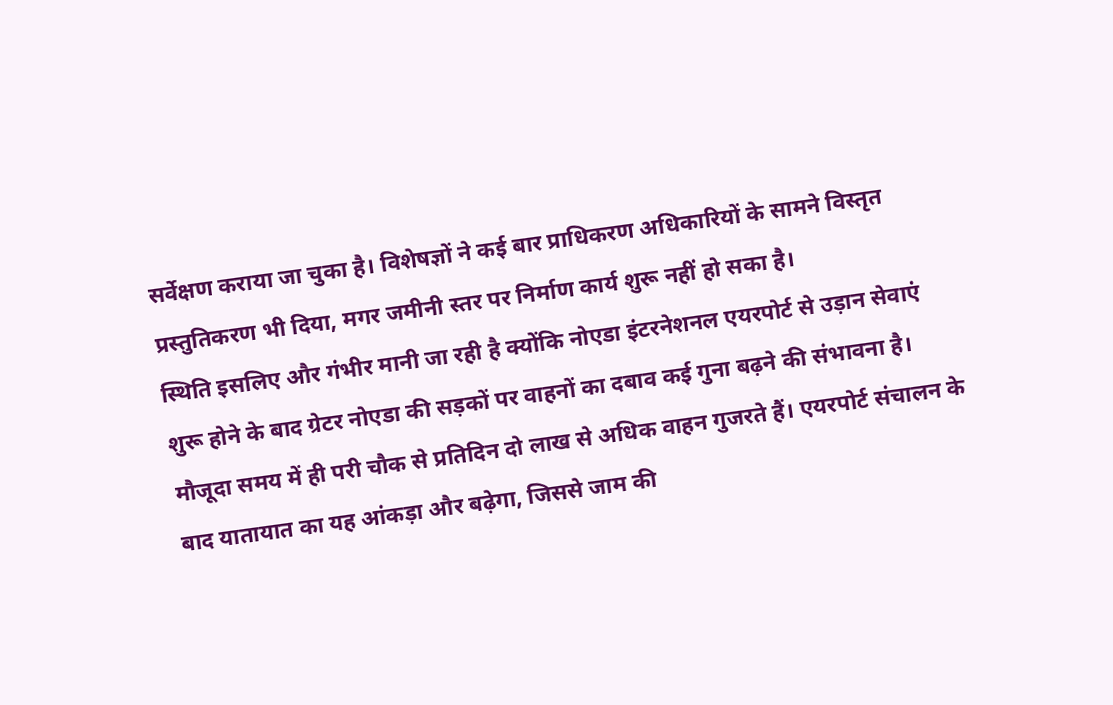सर्वेक्षण कराया जा चुका है। विशेषज्ञों ने कई बार प्राधिकरण अधिकारियों के सामने विस्तृत प्रस्तुतिकरण भी दिया, मगर जमीनी स्तर पर निर्माण कार्य शुरू नहीं हो सका है।
स्थिति इसलिए और गंभीर मानी जा रही है क्योंकि नोएडा इंटरनेशनल एयरपोर्ट से उड़ान सेवाएं शुरू होने के बाद ग्रेटर नोएडा की सड़कों पर वाहनों का दबाव कई गुना बढ़ने की संभावना है। मौजूदा समय में ही परी चौक से प्रतिदिन दो लाख से अधिक वाहन गुजरते हैं। एयरपोर्ट संचालन के बाद यातायात का यह आंकड़ा और बढ़ेगा, जिससे जाम की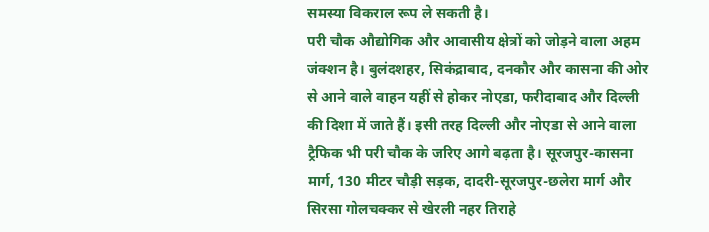समस्या विकराल रूप ले सकती है।
परी चौक औद्योगिक और आवासीय क्षेत्रों को जोड़ने वाला अहम जंक्शन है। बुलंदशहर, सिकंद्राबाद, दनकौर और कासना की ओर से आने वाले वाहन यहीं से होकर नोएडा, फरीदाबाद और दिल्ली की दिशा में जाते हैं। इसी तरह दिल्ली और नोएडा से आने वाला ट्रैफिक भी परी चौक के जरिए आगे बढ़ता है। सूरजपुर-कासना मार्ग, 130 मीटर चौड़ी सड़क, दादरी-सूरजपुर-छलेरा मार्ग और सिरसा गोलचक्कर से खेरली नहर तिराहे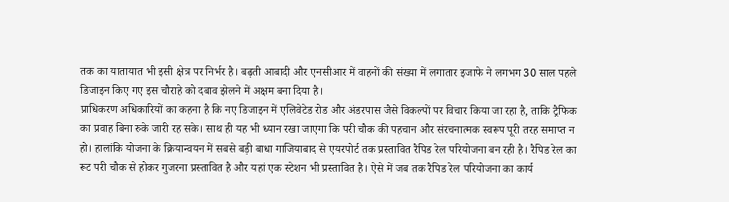तक का यातायात भी इसी क्षेत्र पर निर्भर है। बढ़ती आबादी और एनसीआर में वाहनों की संख्या में लगातार इजाफे ने लगभग 30 साल पहले डिजाइन किए गए इस चौराहे को दबाव झेलने में अक्षम बना दिया है।
प्राधिकरण अधिकारियों का कहना है कि नए डिजाइन में एलिवेटेड रोड और अंडरपास जैसे विकल्पों पर विचार किया जा रहा है, ताकि ट्रैफिक का प्रवाह बिना रुके जारी रह सके। साथ ही यह भी ध्यान रखा जाएगा कि परी चौक की पहचान और संरचनात्मक स्वरूप पूरी तरह समाप्त न हो। हालांकि योजना के क्रियान्वयन में सबसे बड़ी बाधा गाजियाबाद से एयरपोर्ट तक प्रस्तावित रैपिड रेल परियोजना बन रही है। रैपिड रेल का रूट परी चौक से होकर गुजरना प्रस्तावित है और यहां एक स्टेशन भी प्रस्तावित है। ऐसे में जब तक रैपिड रेल परियोजना का कार्य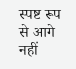स्पष्ट रूप से आगे नहीं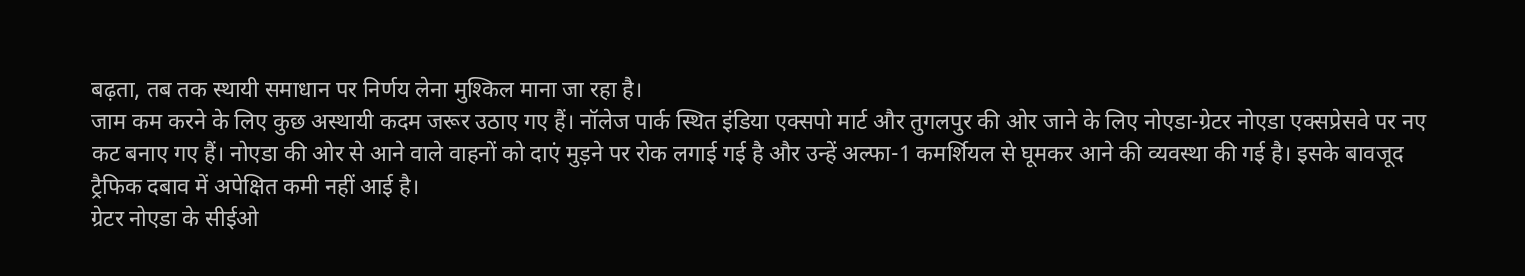बढ़ता, तब तक स्थायी समाधान पर निर्णय लेना मुश्किल माना जा रहा है।
जाम कम करने के लिए कुछ अस्थायी कदम जरूर उठाए गए हैं। नॉलेज पार्क स्थित इंडिया एक्सपो मार्ट और तुगलपुर की ओर जाने के लिए नोएडा-ग्रेटर नोएडा एक्सप्रेसवे पर नए कट बनाए गए हैं। नोएडा की ओर से आने वाले वाहनों को दाएं मुड़ने पर रोक लगाई गई है और उन्हें अल्फा-1 कमर्शियल से घूमकर आने की व्यवस्था की गई है। इसके बावजूद ट्रैफिक दबाव में अपेक्षित कमी नहीं आई है।
ग्रेटर नोएडा के सीईओ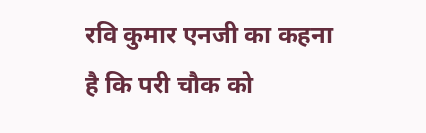रवि कुमार एनजी का कहना है कि परी चौक को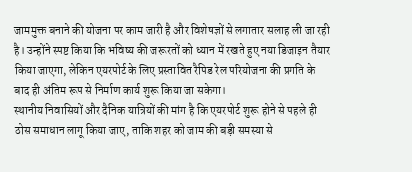जाममुक्त बनाने की योजना पर काम जारी है और विशेषज्ञों से लगातार सलाह ली जा रही है। उन्होंने स्पष्ट किया कि भविष्य की जरूरतों को ध्यान में रखते हुए नया डिजाइन तैयार किया जाएगा, लेकिन एयरपोर्ट के लिए प्रस्तावित रैपिड रेल परियोजना की प्रगति के बाद ही अंतिम रूप से निर्माण कार्य शुरू किया जा सकेगा।
स्थानीय निवासियों और दैनिक यात्रियों की मांग है कि एयरपोर्ट शुरू होने से पहले ही ठोस समाधान लागू किया जाए, ताकि शहर को जाम की बड़ी समस्या से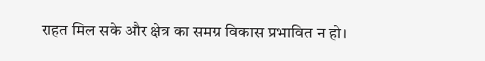राहत मिल सके और क्षेत्र का समग्र विकास प्रभावित न हो।